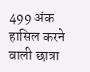499 अंक हासिल करने वाली छात्रा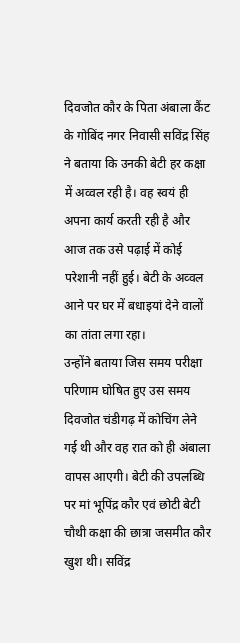दिवजोत कौर के पिता अंबाला कैंट के गोबिंद नगर निवासी सविंद्र सिंह ने बताया कि उनकी बेटी हर कक्षा में अव्वल रही है। वह स्वयं ही अपना कार्य करती रही है और आज तक उसे पढ़ाई में कोई परेशानी नहीं हुई। बेटी के अव्वल आने पर घर में बधाइयां देने वालों का तांता लगा रहा।
उन्होंने बताया जिस समय परीक्षा परिणाम घोषित हुए उस समय दिवजोत चंडीगढ़ में कोचिंग लेने गई थी और वह रात को ही अंबाला वापस आएगी। बेटी की उपलब्धि पर मां भूपिंद्र कौर एवं छोटी बेटी चौथी कक्षा की छात्रा जसमीत कौर खुश थी। सविंद्र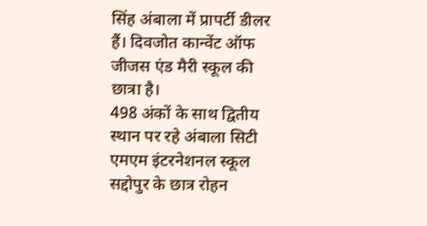सिंह अंबाला में प्रापर्टी डीलर हैं। दिवजोत कान्वेंट ऑफ जीजस एंड मैरी स्कूल की छात्रा है।
498 अंकों के साथ द्वितीय स्थान पर रहे अंबाला सिटी एमएम इंटरनेशनल स्कूल सद्दोपुर के छात्र रोहन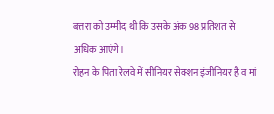बत्तरा को उम्मीद थी कि उसके अंक 98 प्रतिशत से अधिक आएंगे।
रोहन के पिता रेलवे में सीनियर सेक्शन इंजीनियर है व मां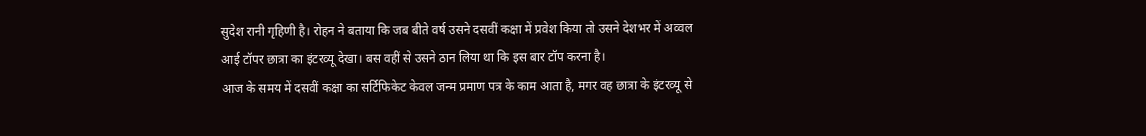सुदेश रानी गृहिणी है। रोहन ने बताया कि जब बीते वर्ष उसने दसवीं कक्षा में प्रवेश किया तो उसने देशभर में अव्वल आई टॉपर छात्रा का इंटरव्यू देखा। बस वहीं से उसने ठान लिया था कि इस बार टॉप करना है।
आज के समय में दसवीं कक्षा का सर्टिफिकेट केवल जन्म प्रमाण पत्र के काम आता है, मगर वह छात्रा के इंटरव्यू से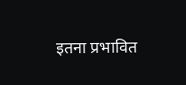इतना प्रभावित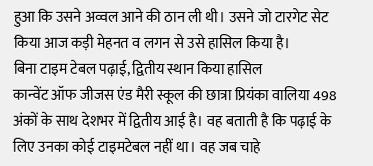हुआ कि उसने अव्वल आने की ठान ली थी। उसने जो टारगेट सेट किया आज कड़ी मेहनत व लगन से उसे हासिल किया है।
बिना टाइम टेबल पढ़ाई, द्वितीय स्थान किया हासिल
कान्वेंट ऑफ जीजस एंड मैरी स्कूल की छात्रा प्रियंका वालिया 498 अंकों के साथ देशभर में द्वितीय आई है। वह बताती है कि पढ़ाई के लिए उनका कोई टाइमटेबल नहीं था। वह जब चाहे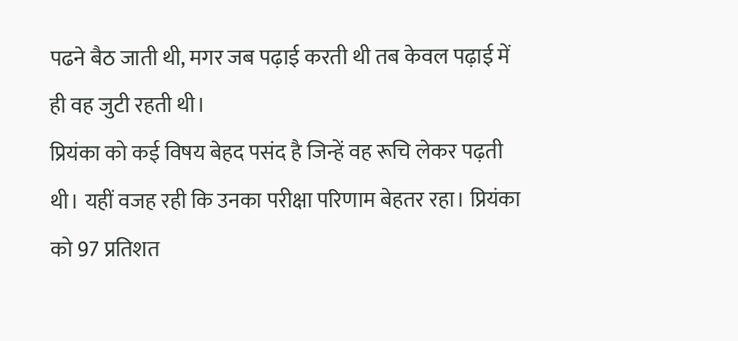पढने बैठ जाती थी, मगर जब पढ़ाई करती थी तब केवल पढ़ाई में ही वह जुटी रहती थी।
प्रियंका को कई विषय बेहद पसंद है जिन्हें वह रूचि लेकर पढ़ती थी। यहीं वजह रही कि उनका परीक्षा परिणाम बेहतर रहा। प्रियंका को 97 प्रतिशत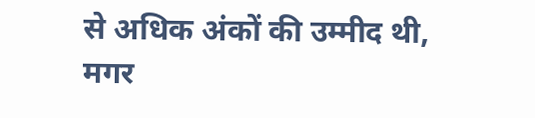से अधिक अंकों की उम्मीद थी, मगर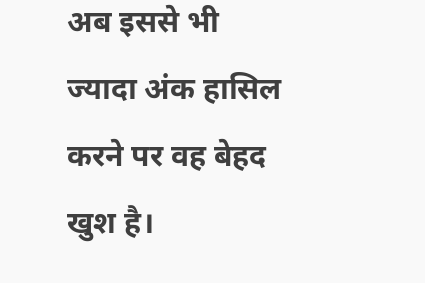अब इससे भी ज्यादा अंक हासिल करने पर वह बेहद खुश है।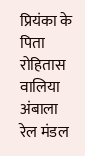प्रियंका के पिता रोहितास वालिया अंबाला रेल मंडल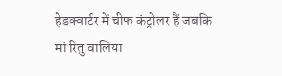हेडक्वार्टर में चीफ कंट्रोलर हैं जबकि मां रितु वालिया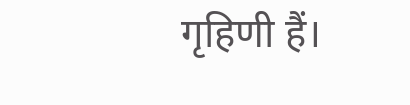गृहिणी हैं।